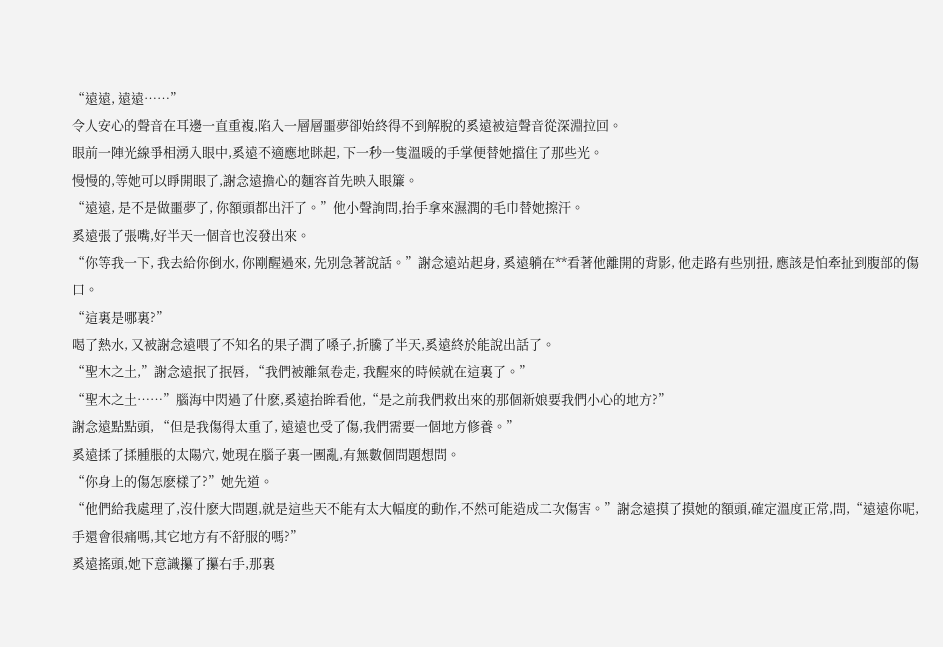“遠遠, 遠遠……”
令人安心的聲音在耳邊一直重複,陷入一層層噩夢卻始終得不到解脫的奚遠被這聲音從深淵拉回。
眼前一陣光線爭相湧入眼中,奚遠不適應地眯起, 下一秒一隻溫暖的手掌便替她擋住了那些光。
慢慢的,等她可以睜開眼了,謝念遠擔心的麵容首先映入眼簾。
“遠遠, 是不是做噩夢了, 你額頭都出汗了。”他小聲詢問,抬手拿來濕潤的毛巾替她擦汗。
奚遠張了張嘴,好半天一個音也沒發出來。
“你等我一下, 我去給你倒水, 你剛醒過來, 先別急著說話。”謝念遠站起身, 奚遠躺在**看著他離開的背影, 他走路有些別扭, 應該是怕牽扯到腹部的傷口。
“這裏是哪裏?”
喝了熱水, 又被謝念遠喂了不知名的果子潤了嗓子,折騰了半天,奚遠終於能說出話了。
“聖木之土,”謝念遠抿了抿唇, “我們被離氣卷走, 我醒來的時候就在這裏了。”
“聖木之土……”腦海中閃過了什麽,奚遠抬眸看他,“是之前我們救出來的那個新娘要我們小心的地方?”
謝念遠點點頭, “但是我傷得太重了, 遠遠也受了傷,我們需要一個地方修養。”
奚遠揉了揉腫脹的太陽穴, 她現在腦子裏一團亂,有無數個問題想問。
“你身上的傷怎麽樣了?”她先道。
“他們給我處理了,沒什麽大問題,就是這些天不能有太大幅度的動作,不然可能造成二次傷害。”謝念遠摸了摸她的額頭,確定溫度正常,問,“遠遠你呢,手還會很痛嗎,其它地方有不舒服的嗎?”
奚遠搖頭,她下意識攥了攥右手,那裏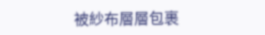被紗布層層包裹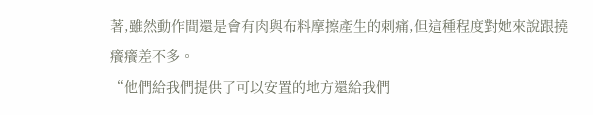著,雖然動作間還是會有肉與布料摩擦產生的刺痛,但這種程度對她來說跟撓癢癢差不多。
“他們給我們提供了可以安置的地方還給我們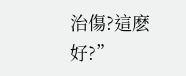治傷?這麽好?”